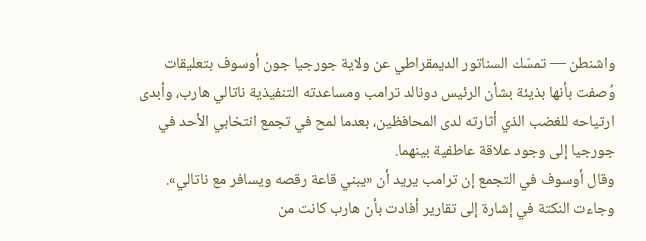واشنطن — تمسّك السناتور الديمقراطي عن ولاية جورجيا جون أوسوف بتعليقات وُصفت بأنها بذيئة بشأن الرئيس دونالد ترامب ومساعدته التنفيذية ناتالي هارب، وأبدى ارتياحه للغضب الذي أثارته لدى المحافظين، بعدما لمح في تجمع انتخابي الأحد في جورجيا إلى وجود علاقة عاطفية بينهما.
وقال أوسوف في التجمع إن ترامب يريد أن «يبني قاعة رقصه ويسافر مع ناتالي». وجاءت النكتة في إشارة إلى تقارير أفادت بأن هارب كانت من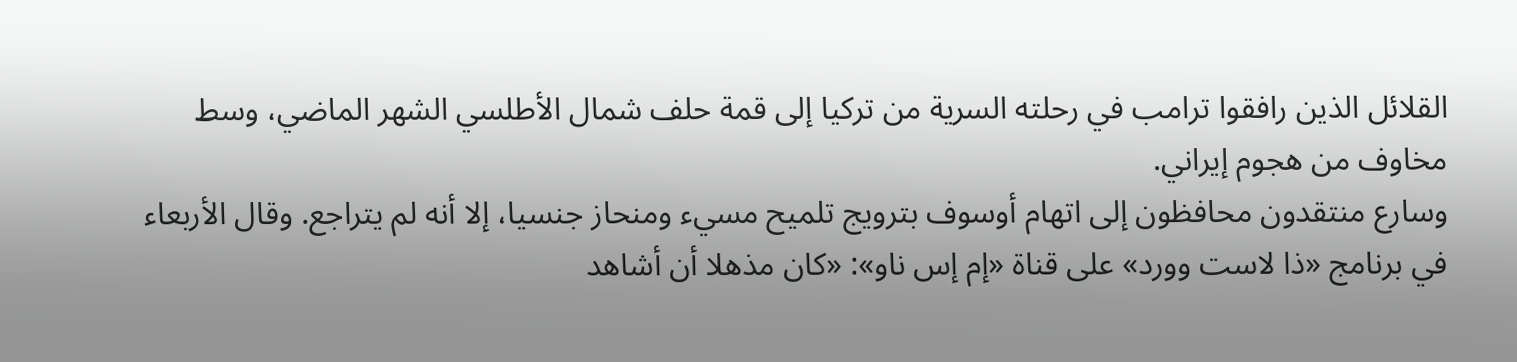القلائل الذين رافقوا ترامب في رحلته السرية من تركيا إلى قمة حلف شمال الأطلسي الشهر الماضي، وسط مخاوف من هجوم إيراني.
وسارع منتقدون محافظون إلى اتهام أوسوف بترويج تلميح مسيء ومنحاز جنسيا، إلا أنه لم يتراجع. وقال الأربعاء في برنامج «ذا لاست وورد» على قناة «إم إس ناو»: «كان مذهلا أن أشاهد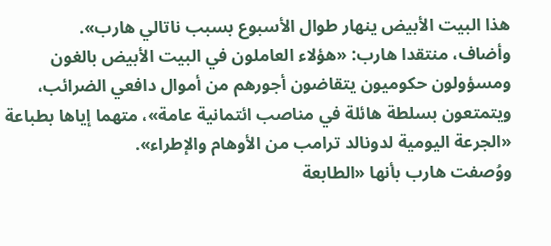هذا البيت الأبيض ينهار طوال الأسبوع بسبب ناتالي هارب».
وأضاف، منتقدا هارب: «هؤلاء العاملون في البيت الأبيض بالغون ومسؤولون حكوميون يتقاضون أجورهم من أموال دافعي الضرائب، ويتمتعون بسلطة هائلة في مناصب ائتمانية عامة»، متهما إياها بطباعة «الجرعة اليومية لدونالد ترامب من الأوهام والإطراء».
ووُصفت هارب بأنها «الطابعة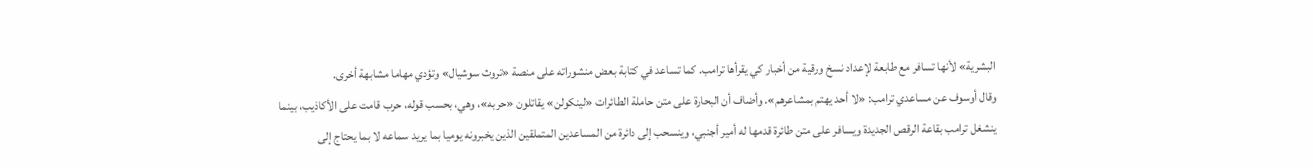البشرية» لأنها تسافر مع طابعة لإعداد نسخ ورقية من أخبار كي يقرأها ترامب. كما تساعد في كتابة بعض منشوراته على منصة «تروث سوشيال» وتؤدي مهاما مشابهة أخرى.
وقال أوسوف عن مساعدي ترامب: «لا أحد يهتم بمشاعرهم». وأضاف أن البحارة على متن حاملة الطائرات «لينكولن» يقاتلون «حربه»، وهي، بحسب قوله، حرب قامت على الأكاذيب، بينما ينشغل ترامب بقاعة الرقص الجديدة ويسافر على متن طائرة قدمها له أمير أجنبي، وينسحب إلى دائرة من المساعدين المتملقين الذين يخبرونه يوميا بما يريد سماعه لا بما يحتاج إلى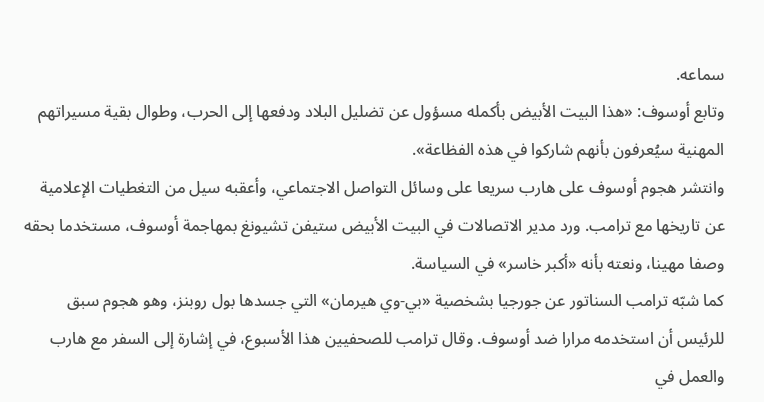سماعه.
وتابع أوسوف: «هذا البيت الأبيض بأكمله مسؤول عن تضليل البلاد ودفعها إلى الحرب، وطوال بقية مسيراتهم المهنية سيُعرفون بأنهم شاركوا في هذه الفظاعة».
وانتشر هجوم أوسوف على هارب سريعا على وسائل التواصل الاجتماعي، وأعقبه سيل من التغطيات الإعلامية عن تاريخها مع ترامب. ورد مدير الاتصالات في البيت الأبيض ستيفن تشيونغ بمهاجمة أوسوف، مستخدما بحقه وصفا مهينا، ونعته بأنه «أكبر خاسر» في السياسة.
كما شبّه ترامب السناتور عن جورجيا بشخصية «بي-وي هيرمان» التي جسدها بول روبنز، وهو هجوم سبق للرئيس أن استخدمه مرارا ضد أوسوف. وقال ترامب للصحفيين هذا الأسبوع، في إشارة إلى السفر مع هارب والعمل في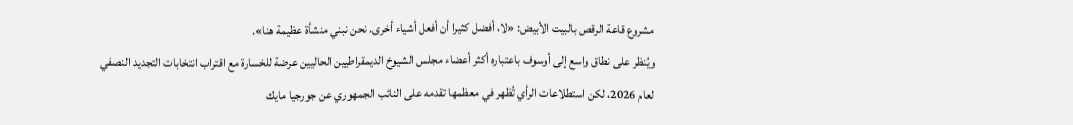مشروع قاعة الرقص بالبيت الأبيض: «لا، أفضل كثيرا أن أفعل أشياء أخرى. نحن نبني منشأة عظيمة هنا».
ويُنظر على نطاق واسع إلى أوسوف باعتباره أكثر أعضاء مجلس الشيوخ الديمقراطيين الحاليين عرضة للخسارة مع اقتراب انتخابات التجديد النصفي لعام 2026، لكن استطلاعات الرأي تُظهر في معظمها تقدمه على النائب الجمهوري عن جورجيا مايك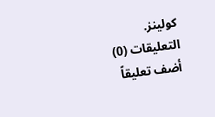كولينز.
التعليقات (0)
أضف تعليقاً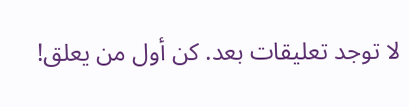لا توجد تعليقات بعد. كن أول من يعلق!